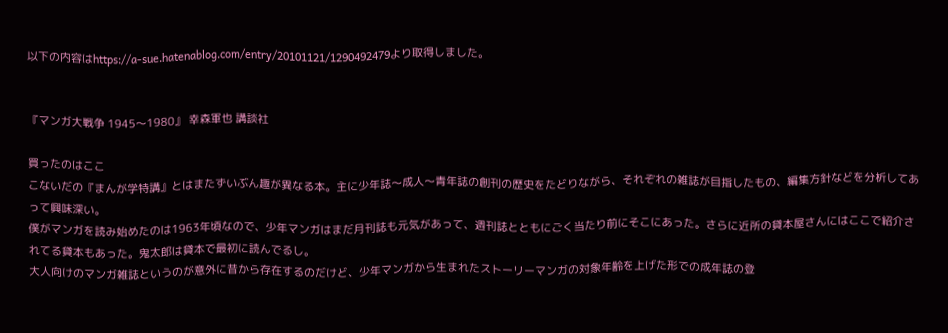以下の内容はhttps://a-sue.hatenablog.com/entry/20101121/1290492479より取得しました。


『マンガ大戦争 1945〜1980』 幸森軍也 講談社

買ったのはここ
こないだの『まんが学特講』とはまたずいぶん趣が異なる本。主に少年誌〜成人〜青年誌の創刊の歴史をたどりながら、それぞれの雑誌が目指したもの、編集方針などを分析してあって興味深い。
僕がマンガを読み始めたのは1963年頃なので、少年マンガはまだ月刊誌も元気があって、週刊誌とともにごく当たり前にそこにあった。さらに近所の貸本屋さんにはここで紹介されてる貸本もあった。鬼太郎は貸本で最初に読んでるし。
大人向けのマンガ雑誌というのが意外に昔から存在するのだけど、少年マンガから生まれたストーリーマンガの対象年齢を上げた形での成年誌の登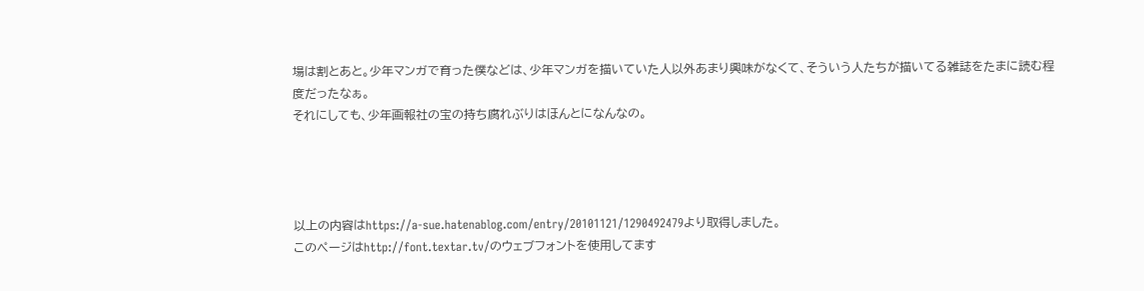場は割とあと。少年マンガで育った僕などは、少年マンガを描いていた人以外あまり興味がなくて、そういう人たちが描いてる雑誌をたまに読む程度だったなぁ。
それにしても、少年画報社の宝の持ち腐れぶりはほんとになんなの。




以上の内容はhttps://a-sue.hatenablog.com/entry/20101121/1290492479より取得しました。
このページはhttp://font.textar.tv/のウェブフォントを使用してます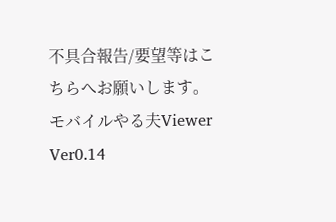不具合報告/要望等はこちらへお願いします。
モバイルやる夫Viewer Ver0.14